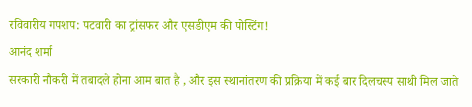रविवारीय गपशप: पटवारी का ट्रांसफर और एसडीएम की पोस्टिंग!
आनंद शर्मा
सरकारी नौकरी में तबादले होना आम बात है , और इस स्थानांतरण की प्रक्रिया में कई बार दिलचस्प साथी मिल जाते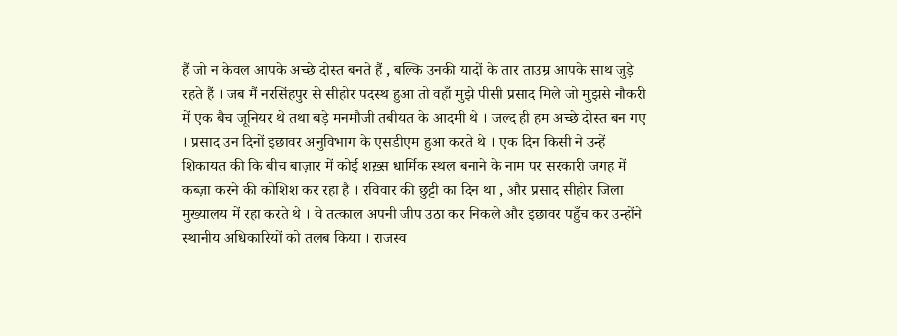हैं जो न केवल आपके अच्छे दोस्त बनते हैं , बल्कि उनकी यादों के तार ताउम्र आपके साथ जुड़े रहते हैं । जब मैं नरसिंहपुर से सीहोर पदस्थ हुआ तो वहाँ मुझे पीसी प्रसाद मिले जो मुझसे नौकरी में एक बैच जूनियर थे तथा बड़े मनमौजी तबीयत के आदमी थे । जल्द ही हम अच्छे दोस्त बन गए । प्रसाद उन दिनों इछावर अनुविभाग के एसडीएम हुआ करते थे । एक दिन किसी ने उन्हें शिकायत की कि बीच बाज़ार में कोई शख़्स धार्मिक स्थल बनाने के नाम पर सरकारी जगह में कब्ज़ा करने की कोशिश कर रहा है । रविवार की छुट्टी का दिन था , और प्रसाद सीहोर जिला मुख्यालय में रहा करते थे । वे तत्काल अपनी जीप उठा कर निकले और इछावर पहुँच कर उन्होंने स्थानीय अधिकारियों को तलब किया । राजस्व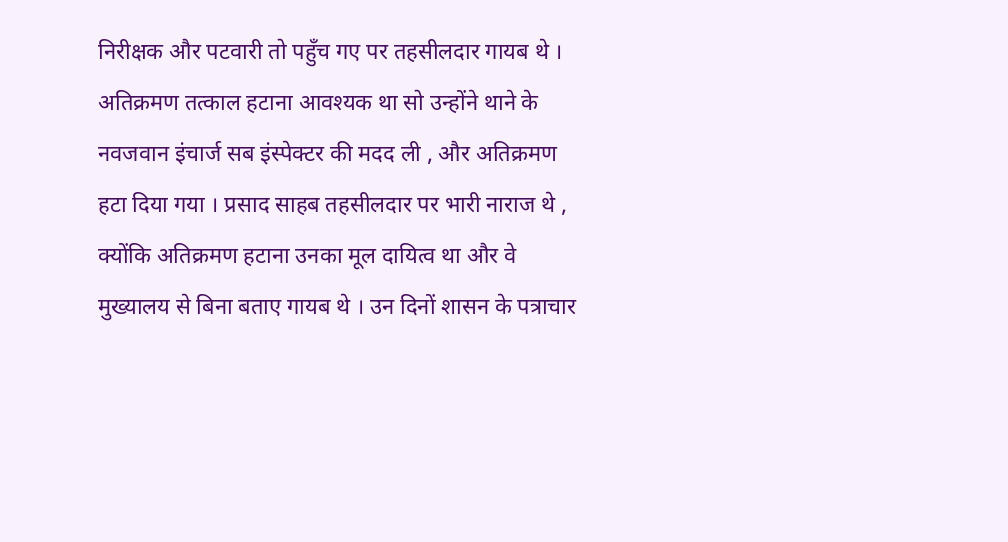निरीक्षक और पटवारी तो पहुँच गए पर तहसीलदार गायब थे । अतिक्रमण तत्काल हटाना आवश्यक था सो उन्होंने थाने के नवजवान इंचार्ज सब इंस्पेक्टर की मदद ली , और अतिक्रमण हटा दिया गया । प्रसाद साहब तहसीलदार पर भारी नाराज थे , क्योंकि अतिक्रमण हटाना उनका मूल दायित्व था और वे मुख्यालय से बिना बताए गायब थे । उन दिनों शासन के पत्राचार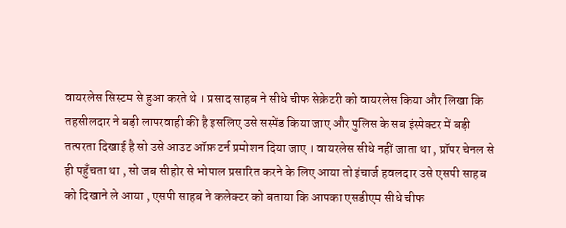वायरलेस सिस्टम से हुआ करते थे । प्रसाद साहब ने सीधे चीफ सेक्रेटरी को वायरलेस किया और लिखा कि तहसीलदार ने बड़ी लापरवाही की है इसलिए उसे सस्पेंड किया जाए और पुलिस के सब इंस्पेक्टर में बड़ी तत्परता दिखाई है सो उसे आउट ऑफ़ टर्न प्रमोशन दिया जाए । वायरलेस सीधे नहीं जाता था , प्रॉपर चेनल से ही पहुँचता था , सो जब सीहोर से भोपाल प्रसारित करने के लिए आया तो इंचार्ज हवलदार उसे एसपी साहब को दिखाने ले आया , एसपी साहब ने कलेक्टर को बताया कि आपका एसडीएम सीधे चीफ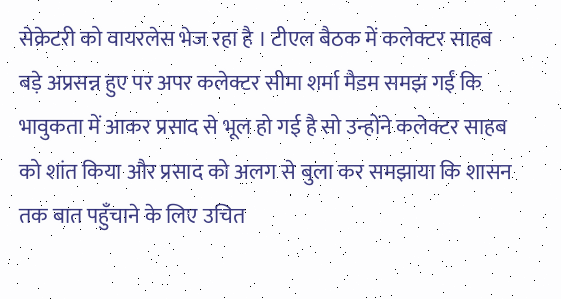सेक्रेटरी को वायरलेस भेज रहा है । टीएल बैठक में कलेक्टर साहब बड़े अप्रसन्न हुए पर अपर कलेक्टर सीमा शर्मा मैडम समझ गईं कि भावुकता में आकर प्रसाद से भूल हो गई है सो उन्होंने कलेक्टर साहब को शांत किया और प्रसाद को अलग से बुला कर समझाया कि शासन तक बात पहुँचाने के लिए उचित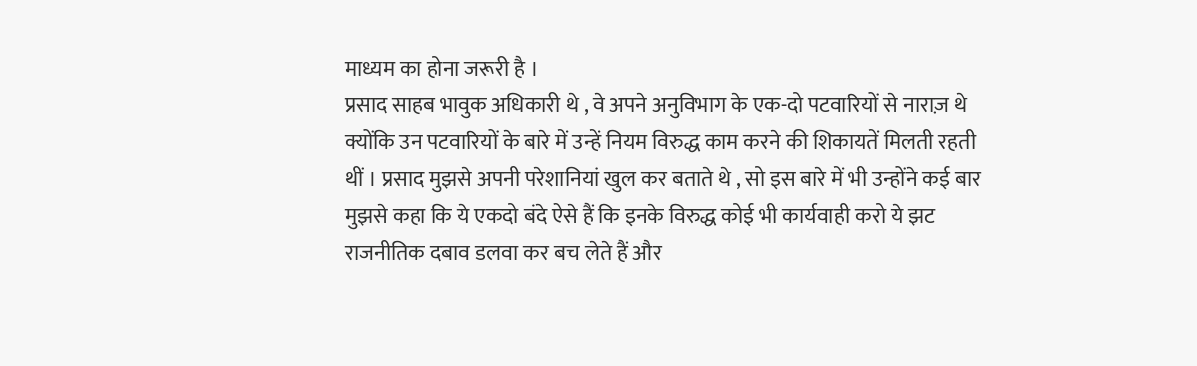माध्यम का होना जरूरी है ।
प्रसाद साहब भावुक अधिकारी थे , वे अपने अनुविभाग के एक-दो पटवारियों से नाराज़ थे क्योंकि उन पटवारियों के बारे में उन्हें नियम विरुद्ध काम करने की शिकायतें मिलती रहती थीं । प्रसाद मुझसे अपनी परेशानियां खुल कर बताते थे , सो इस बारे में भी उन्होंने कई बार मुझसे कहा कि ये एकदो बंदे ऐसे हैं कि इनके विरुद्ध कोई भी कार्यवाही करो ये झट राजनीतिक दबाव डलवा कर बच लेते हैं और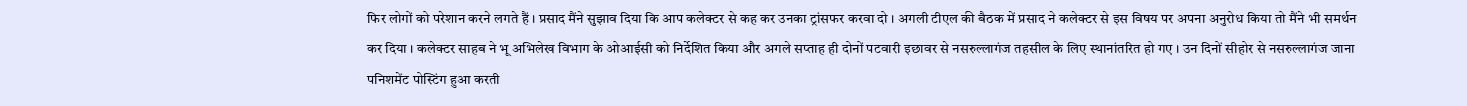फिर लोगों को परेशान करने लगते हैं । प्रसाद मैंने सुझाव दिया कि आप कलेक्टर से कह कर उनका ट्रांसफर करवा दो । अगली टीएल की बैठक में प्रसाद ने कलेक्टर से इस विषय पर अपना अनुरोध किया तो मैंने भी समर्थन कर दिया । कलेक्टर साहब ने भू अभिलेख विभाग के ओआईसी को निर्देशित किया और अगले सप्ताह ही दोनों पटवारी इछावर से नसरुल्लागंज तहसील के लिए स्थानांतरित हो गए । उन दिनों सीहोर से नसरुल्लागंज जाना पनिशमेंट पोस्टिंग हुआ करती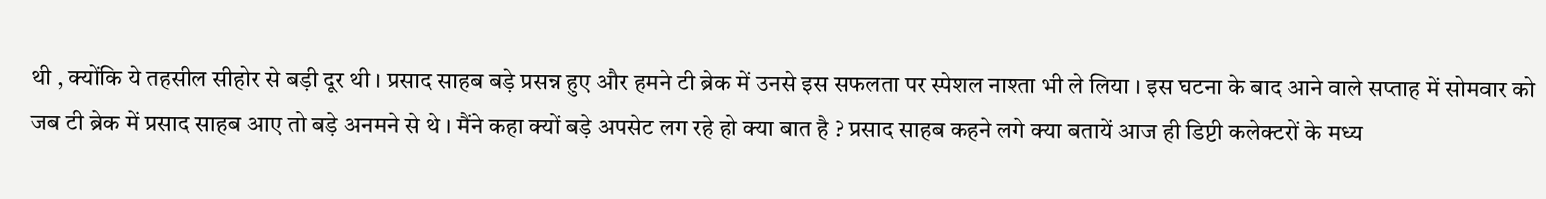थी , क्योंकि ये तहसील सीहोर से बड़ी दूर थी । प्रसाद साहब बड़े प्रसन्न हुए और हमने टी ब्रेक में उनसे इस सफलता पर स्पेशल नाश्ता भी ले लिया । इस घटना के बाद आने वाले सप्ताह में सोमवार को जब टी ब्रेक में प्रसाद साहब आए तो बड़े अनमने से थे । मैंने कहा क्यों बड़े अपसेट लग रहे हो क्या बात है ? प्रसाद साहब कहने लगे क्या बतायें आज ही डिप्टी कलेक्टरों के मध्य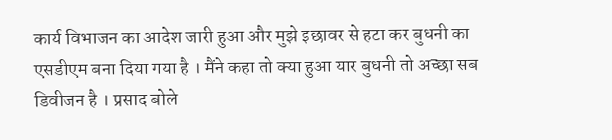कार्य विभाजन का आदेश जारी हुआ और मुझे इछावर से हटा कर बुधनी का एसडीएम बना दिया गया है । मैंने कहा तो क्या हुआ यार बुधनी तो अच्छा सब डिवीजन है । प्रसाद बोले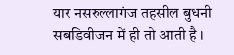यार नसरुल्लागंज तहसील बुधनी सबडिवीजन में ही तो आती है ।